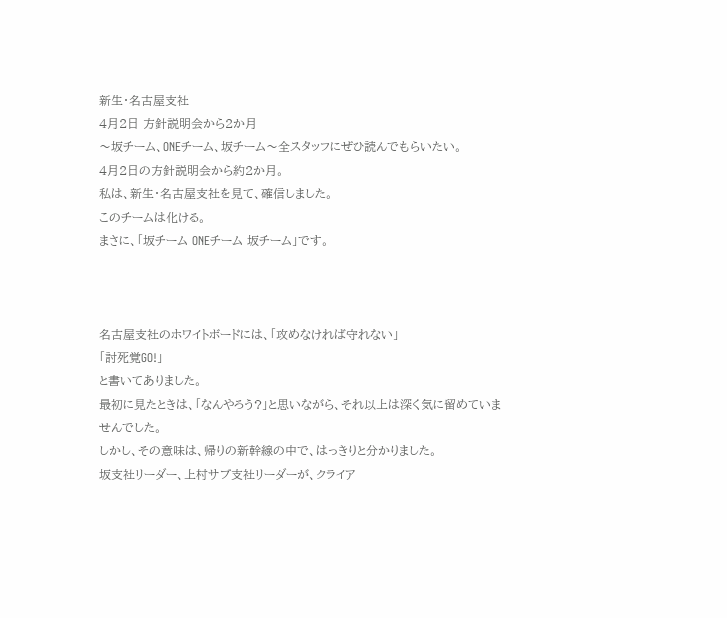新生・名古屋支社
4月2日 方針説明会から2か月
〜坂チーム、ONEチーム、坂チーム〜全スタッフにぜひ読んでもらいたい。
4月2日の方針説明会から約2か月。
私は、新生・名古屋支社を見て、確信しました。
このチームは化ける。
まさに、「坂チーム ONEチーム 坂チーム」です。



名古屋支社のホワイトボードには、「攻めなければ守れない」
「討死覚GO!」
と書いてありました。
最初に見たときは、「なんやろう?」と思いながら、それ以上は深く気に留めていませんでした。
しかし、その意味は、帰りの新幹線の中で、はっきりと分かりました。
坂支社リーダー、上村サブ支社リーダーが、クライア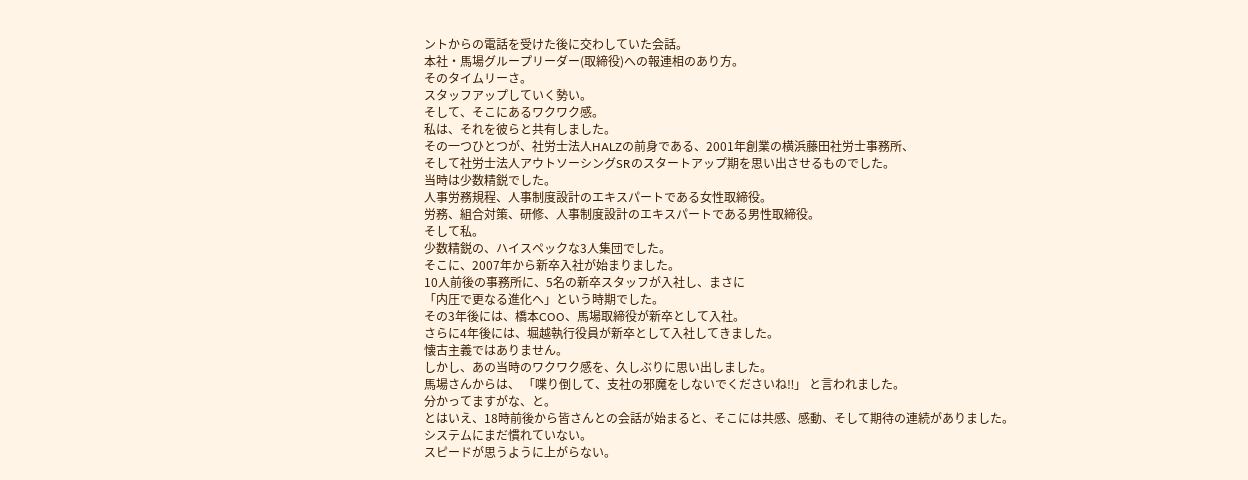ントからの電話を受けた後に交わしていた会話。
本社・馬場グループリーダー(取締役)への報連相のあり方。
そのタイムリーさ。
スタッフアップしていく勢い。
そして、そこにあるワクワク感。
私は、それを彼らと共有しました。
その一つひとつが、社労士法人HALZの前身である、2001年創業の横浜藤田社労士事務所、
そして社労士法人アウトソーシングSRのスタートアップ期を思い出させるものでした。
当時は少数精鋭でした。
人事労務規程、人事制度設計のエキスパートである女性取締役。
労務、組合対策、研修、人事制度設計のエキスパートである男性取締役。
そして私。
少数精鋭の、ハイスペックな3人集団でした。
そこに、2007年から新卒入社が始まりました。
10人前後の事務所に、5名の新卒スタッフが入社し、まさに
「内圧で更なる進化へ」という時期でした。
その3年後には、橋本COO、馬場取締役が新卒として入社。
さらに4年後には、堀越執行役員が新卒として入社してきました。
懐古主義ではありません。
しかし、あの当時のワクワク感を、久しぶりに思い出しました。
馬場さんからは、 「喋り倒して、支社の邪魔をしないでくださいね‼」 と言われました。
分かってますがな、と。
とはいえ、18時前後から皆さんとの会話が始まると、そこには共感、感動、そして期待の連続がありました。
システムにまだ慣れていない。
スピードが思うように上がらない。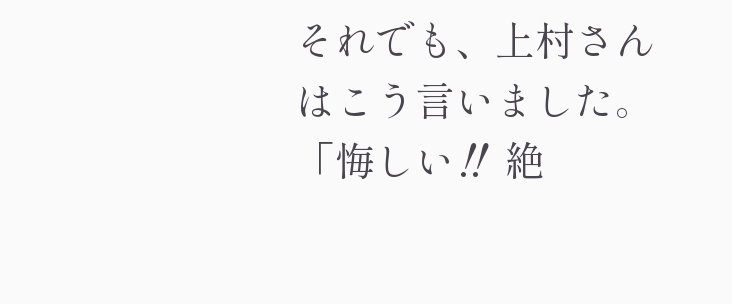それでも、上村さんはこう言いました。
「悔しい‼ 絶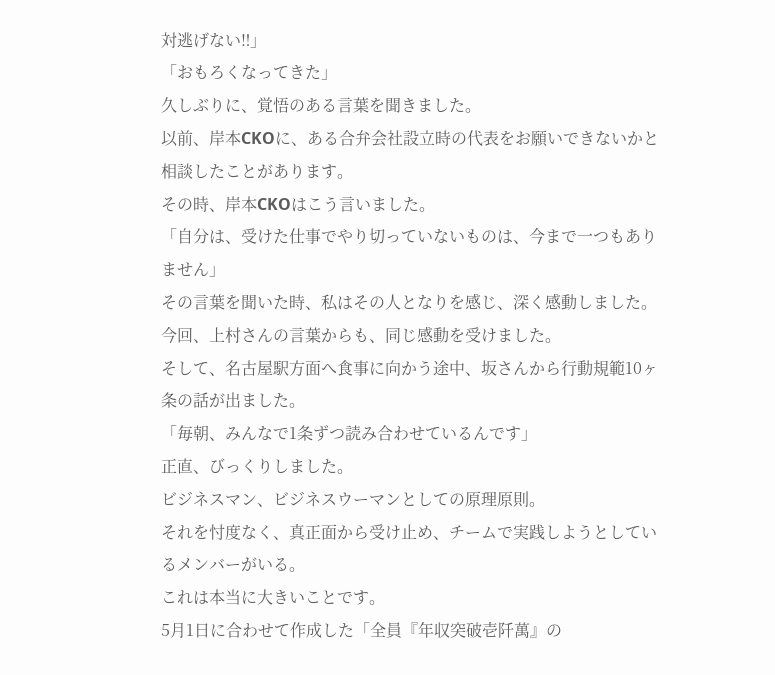対逃げない‼」
「おもろくなってきた」
久しぶりに、覚悟のある言葉を聞きました。
以前、岸本CKOに、ある合弁会社設立時の代表をお願いできないかと相談したことがあります。
その時、岸本CKOはこう言いました。
「自分は、受けた仕事でやり切っていないものは、今まで一つもありません」
その言葉を聞いた時、私はその人となりを感じ、深く感動しました。
今回、上村さんの言葉からも、同じ感動を受けました。
そして、名古屋駅方面へ食事に向かう途中、坂さんから行動規範10ヶ条の話が出ました。
「毎朝、みんなで1条ずつ読み合わせているんです」
正直、びっくりしました。
ビジネスマン、ビジネスウーマンとしての原理原則。
それを忖度なく、真正面から受け止め、チームで実践しようとしているメンバーがいる。
これは本当に大きいことです。
5月1日に合わせて作成した「全員『年収突破壱阡萬』の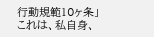行動規範10ヶ条」
これは、私自身、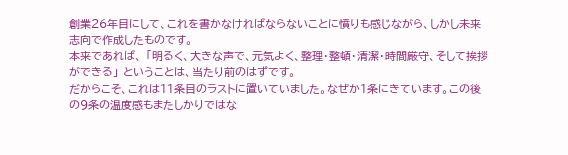創業26年目にして、これを書かなければならないことに憤りも感じながら、しかし未来志向で作成したものです。
本来であれば、 「明るく、大きな声で、元気よく、整理・整頓・清潔・時間厳守、そして挨拶ができる」 ということは、当たり前のはずです。
だからこそ、これは11条目のラストに置いていました。なぜか1条にきています。この後の9条の温度感もまたしかりではな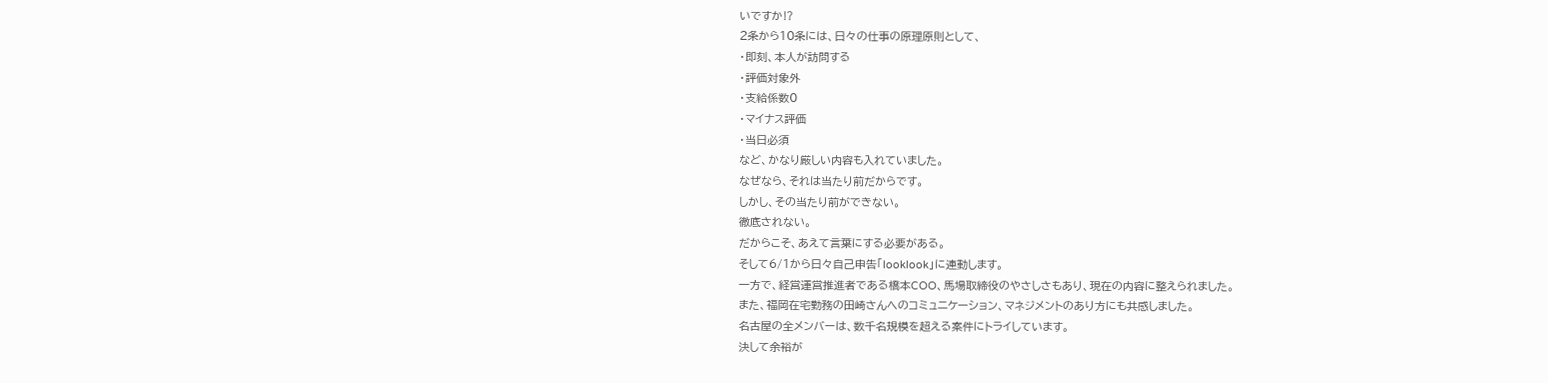いですか⁉
2条から10条には、日々の仕事の原理原則として、
・即刻、本人が訪問する
・評価対象外
・支給係数0
・マイナス評価
・当日必須
など、かなり厳しい内容も入れていました。
なぜなら、それは当たり前だからです。
しかし、その当たり前ができない。
徹底されない。
だからこそ、あえて言葉にする必要がある。
そして6/1から日々自己申告「looklook」に連動します。
一方で、経営運営推進者である橋本COO、馬場取締役のやさしさもあり、現在の内容に整えられました。
また、福岡在宅勤務の田崎さんへのコミュニケーション、マネジメントのあり方にも共感しました。
名古屋の全メンバーは、数千名規模を超える案件にトライしています。
決して余裕が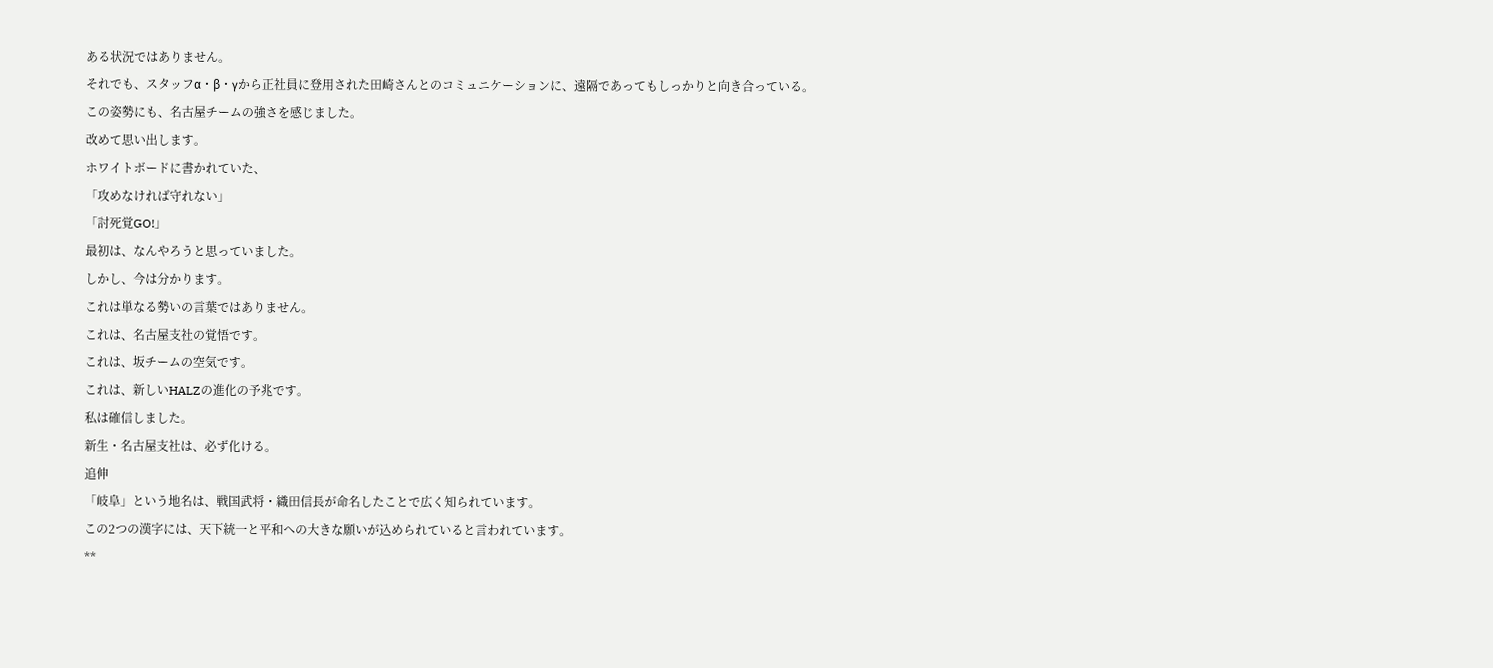ある状況ではありません。
それでも、スタッフα・β・γから正社員に登用された田崎さんとのコミュニケーションに、遠隔であってもしっかりと向き合っている。
この姿勢にも、名古屋チームの強さを感じました。
改めて思い出します。
ホワイトボードに書かれていた、
「攻めなければ守れない」
「討死覚GO!」
最初は、なんやろうと思っていました。
しかし、今は分かります。
これは単なる勢いの言葉ではありません。
これは、名古屋支社の覚悟です。
これは、坂チームの空気です。
これは、新しいHALZの進化の予兆です。
私は確信しました。
新生・名古屋支社は、必ず化ける。
追伸
「岐阜」という地名は、戦国武将・織田信長が命名したことで広く知られています。
この2つの漢字には、天下統一と平和への大きな願いが込められていると言われています。
**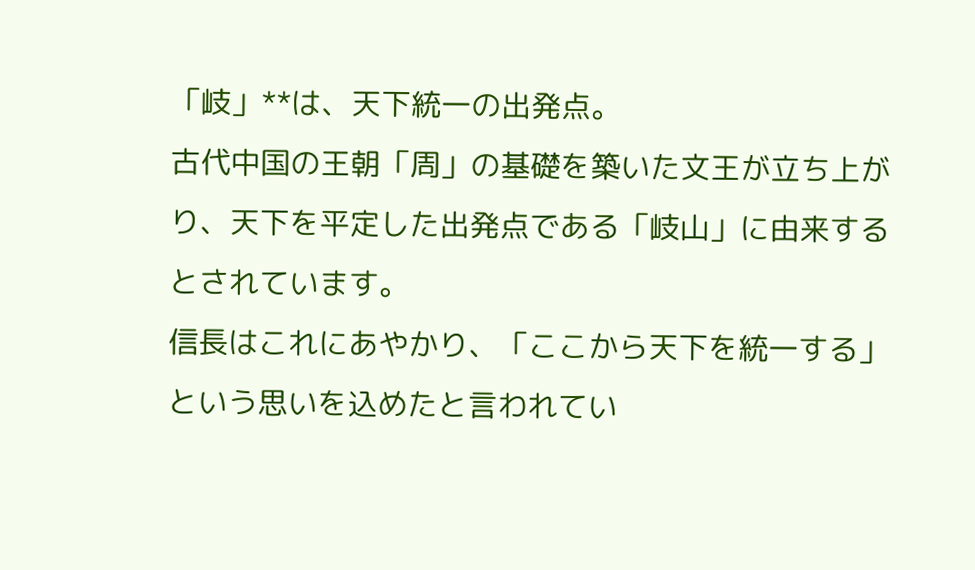「岐」**は、天下統一の出発点。
古代中国の王朝「周」の基礎を築いた文王が立ち上がり、天下を平定した出発点である「岐山」に由来するとされています。
信長はこれにあやかり、「ここから天下を統一する」という思いを込めたと言われてい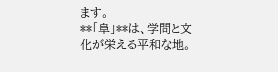ます。
**「阜」**は、学問と文化が栄える平和な地。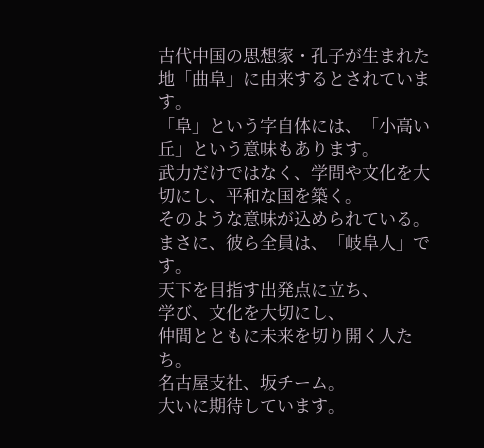古代中国の思想家・孔子が生まれた地「曲阜」に由来するとされています。
「阜」という字自体には、「小高い丘」という意味もあります。
武力だけではなく、学問や文化を大切にし、平和な国を築く。
そのような意味が込められている。
まさに、彼ら全員は、「岐阜人」です。
天下を目指す出発点に立ち、
学び、文化を大切にし、
仲間とともに未来を切り開く人たち。
名古屋支社、坂チーム。
大いに期待しています。